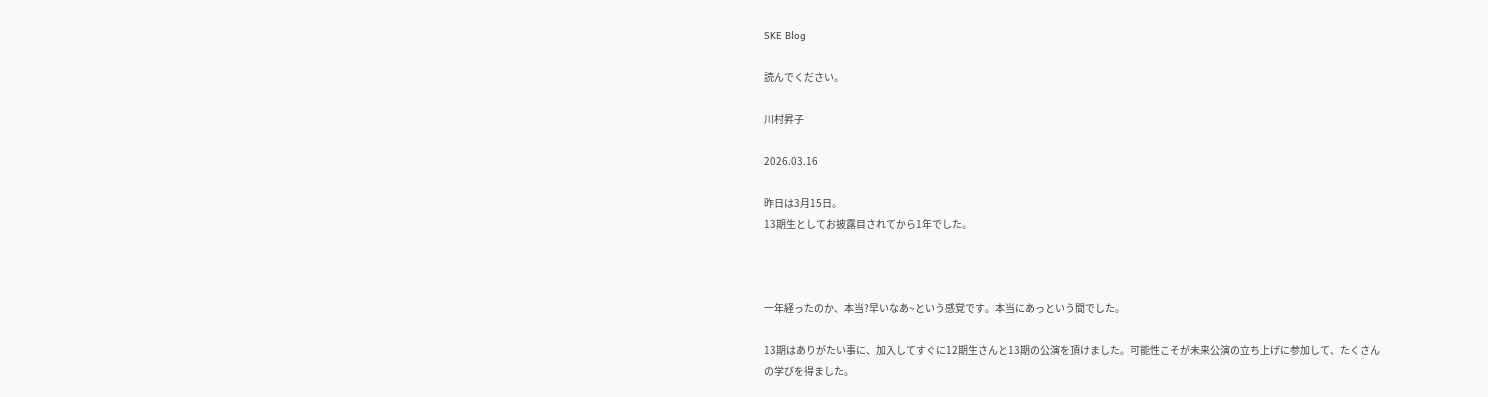SKE Blog

読んでください。

川村昇子

2026.03.16

昨日は3月15日。
13期生としてお披露目されてから1年でした。



一年経ったのか、本当?早いなあ~という感覚です。本当にあっという間でした。

13期はありがたい事に、加入してすぐに12期生さんと13期の公演を頂けました。可能性こそが未来公演の立ち上げに参加して、たくさんの学びを得ました。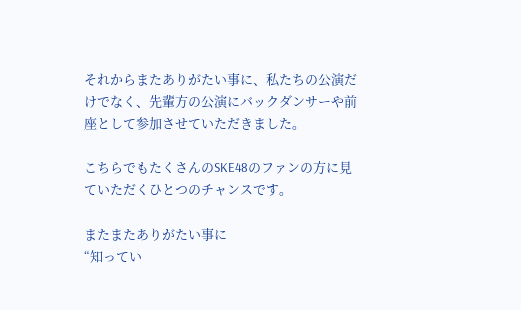それからまたありがたい事に、私たちの公演だけでなく、先輩方の公演にバックダンサーや前座として参加させていただきました。

こちらでもたくさんのSKE48のファンの方に見ていただくひとつのチャンスです。

またまたありがたい事に
“知ってい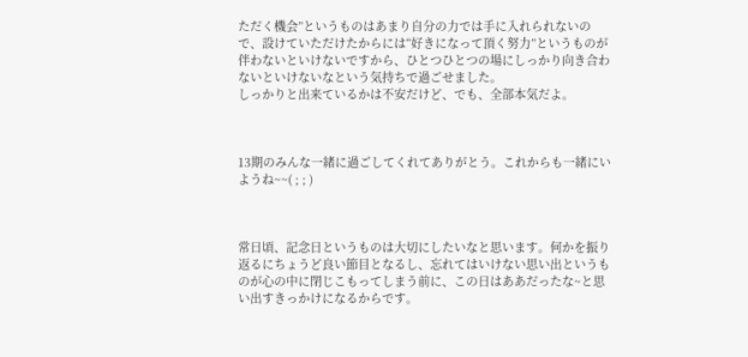ただく機会”というものはあまり自分の力では手に入れられないので、設けていただけたからには“好きになって頂く努力”というものが伴わないといけないですから、ひとつひとつの場にしっかり向き合わないといけないなという気持ちで過ごせました。
しっかりと出来ているかは不安だけど、でも、全部本気だよ。



13期のみんな一緒に過ごしてくれてありがとう。これからも一緒にいようね~~( ; ; )



常日頃、記念日というものは大切にしたいなと思います。何かを振り返るにちょうど良い節目となるし、忘れてはいけない思い出というものが心の中に閉じこもってしまう前に、この日はああだったな~と思い出すきっかけになるからです。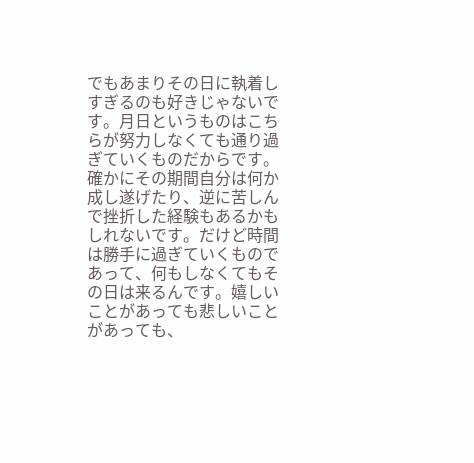でもあまりその日に執着しすぎるのも好きじゃないです。月日というものはこちらが努力しなくても通り過ぎていくものだからです。確かにその期間自分は何か成し遂げたり、逆に苦しんで挫折した経験もあるかもしれないです。だけど時間は勝手に過ぎていくものであって、何もしなくてもその日は来るんです。嬉しいことがあっても悲しいことがあっても、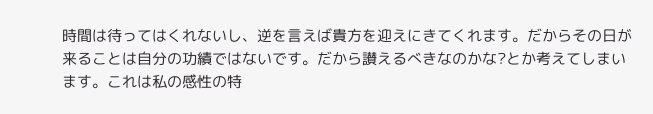時間は待ってはくれないし、逆を言えば貴方を迎えにきてくれます。だからその日が来ることは自分の功績ではないです。だから讃えるべきなのかな?とか考えてしまいます。これは私の感性の特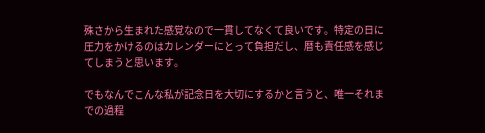殊さから生まれた感覚なので一貫してなくて良いです。特定の日に圧力をかけるのはカレンダーにとって負担だし、暦も責任感を感じてしまうと思います。

でもなんでこんな私が記念日を大切にするかと言うと、唯一それまでの過程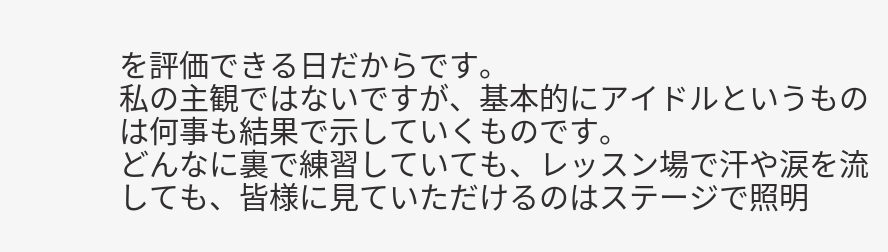を評価できる日だからです。
私の主観ではないですが、基本的にアイドルというものは何事も結果で示していくものです。
どんなに裏で練習していても、レッスン場で汗や涙を流しても、皆様に見ていただけるのはステージで照明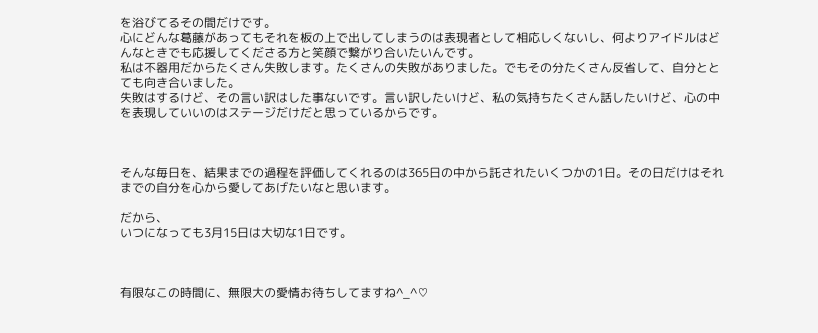を浴びてるその間だけです。
心にどんな葛藤があってもそれを板の上で出してしまうのは表現者として相応しくないし、何よりアイドルはどんなときでも応援してくださる方と笑顔で繋がり合いたいんです。
私は不器用だからたくさん失敗します。たくさんの失敗がありました。でもその分たくさん反省して、自分ととても向き合いました。
失敗はするけど、その言い訳はした事ないです。言い訳したいけど、私の気持ちたくさん話したいけど、心の中を表現していいのはステージだけだと思っているからです。



そんな毎日を、結果までの過程を評価してくれるのは365日の中から託されたいくつかの1日。その日だけはそれまでの自分を心から愛してあげたいなと思います。

だから、
いつになっても3月15日は大切な1日です。



有限なこの時間に、無限大の愛情お待ちしてますね^_^♡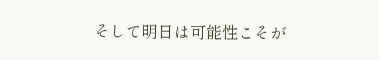そして明日は可能性こそが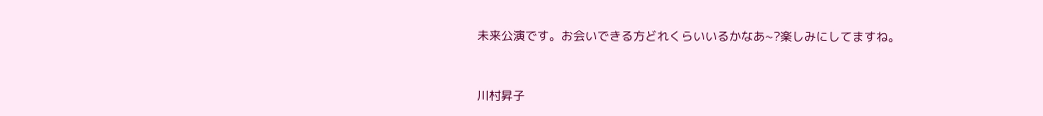未来公演です。お会いできる方どれくらいいるかなあ~?楽しみにしてますね。


川村昇子